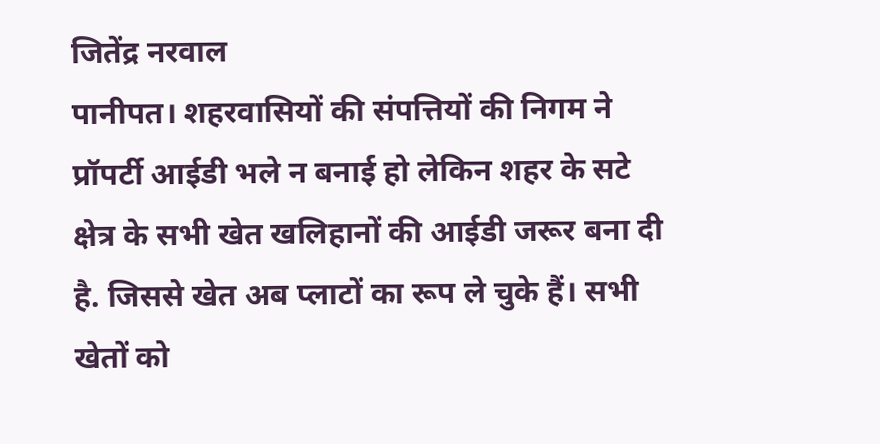जितेंद्र नरवाल
पानीपत। शहरवासियों की संपत्तियों की निगम ने प्रॉपर्टी आईडी भले न बनाई हो लेकिन शहर के सटे क्षेत्र के सभी खेत खलिहानों की आईडी जरूर बना दी है. जिससे खेत अब प्लाटों का रूप ले चुके हैं। सभी खेतों को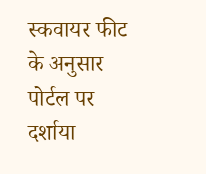स्कवायर फीट के अनुसार पोर्टल पर दर्शाया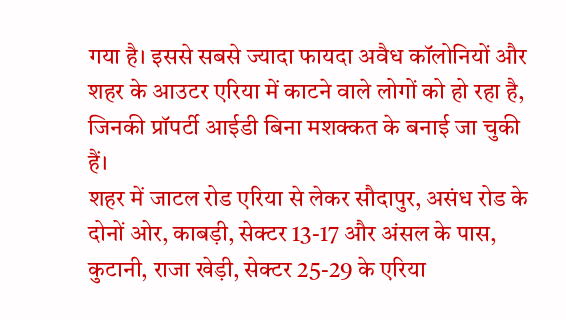गया है। इससे सबसे ज्यादा फायदा अवैध कॉलोनियों और शहर के आउटर एरिया में काटने वाले लोगों को हो रहा है, जिनकी प्रॉपर्टी आईडी बिना मशक्कत के बनाई जा चुकी हैं।
शहर में जाटल रोड एरिया से लेकर सौदापुर, असंध रोड के दोनों ओर, काबड़ी, सेक्टर 13-17 और अंसल के पास, कुटानी, राजा खेड़ी, सेक्टर 25-29 के एरिया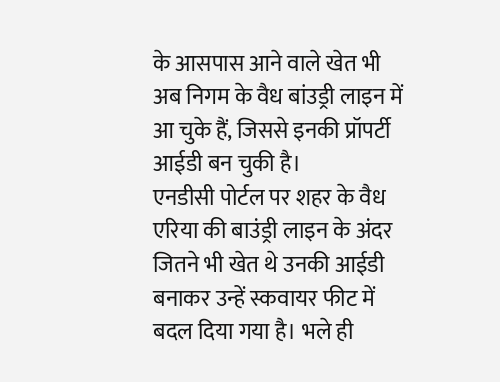के आसपास आने वाले खेत भी अब निगम के वैध बांउड्री लाइन में आ चुके हैं, जिससे इनकी प्रॉपर्टी आईडी बन चुकी है।
एनडीसी पोर्टल पर शहर के वैध एरिया की बाउंड्री लाइन के अंदर जितने भी खेत थे उनकी आईडी बनाकर उन्हें स्कवायर फीट में बदल दिया गया है। भले ही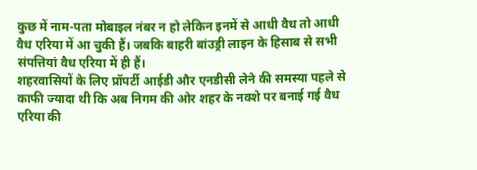कुछ में नाम-पता मोबाइल नंबर न हो लेकिन इनमें से आधी वैध तो आधी वैध एरिया में आ चुकी हैं। जबकि बाहरी बांउड्री लाइन के हिसाब से सभी संपत्तियां वैध एरिया में ही हैं।
शहरवासियों के लिए प्रॉपर्टी आईडी और एनडीसी लेने की समस्या पहले से काफी ज्यादा थी कि अब निगम की ओर शहर के नक्शे पर बनाई गई वैध एरिया की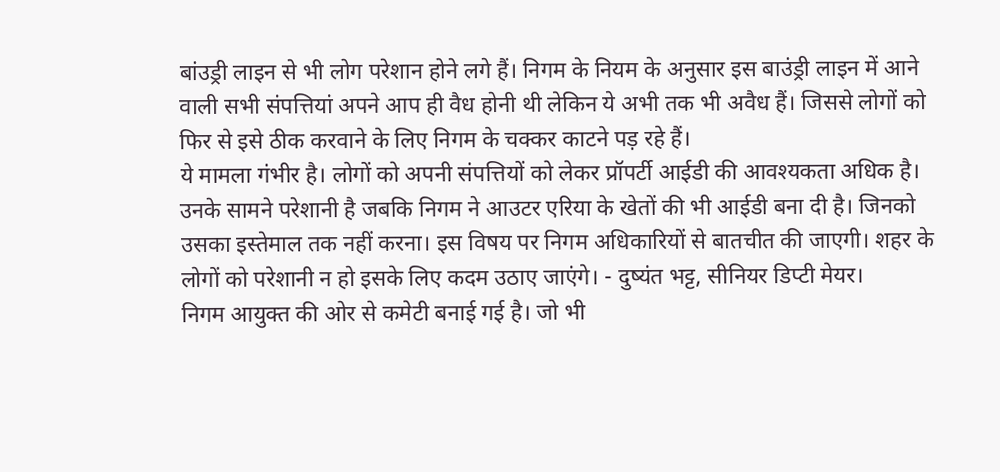बांउड्री लाइन से भी लोग परेशान होने लगे हैं। निगम के नियम के अनुसार इस बाउंड्री लाइन में आने वाली सभी संपत्तियां अपने आप ही वैध होनी थी लेकिन ये अभी तक भी अवैध हैं। जिससे लोगों को फिर से इसे ठीक करवाने के लिए निगम के चक्कर काटने पड़ रहे हैं।
ये मामला गंभीर है। लोगों को अपनी संपत्तियों को लेकर प्रॉपर्टी आईडी की आवश्यकता अधिक है। उनके सामने परेशानी है जबकि निगम ने आउटर एरिया के खेतों की भी आईडी बना दी है। जिनको उसका इस्तेमाल तक नहीं करना। इस विषय पर निगम अधिकारियों से बातचीत की जाएगी। शहर के लोगों को परेशानी न हो इसके लिए कदम उठाए जाएंगे। - दुष्यंत भट्ट, सीनियर डिप्टी मेयर।
निगम आयुक्त की ओर से कमेटी बनाई गई है। जो भी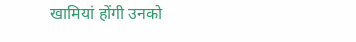खामियां होंगी उनको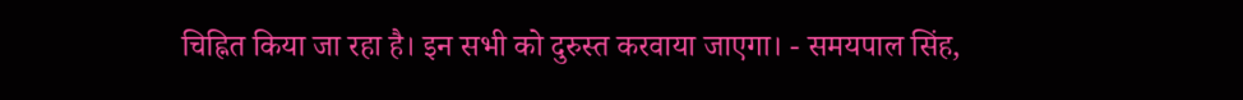चिह्नित किया जा रहा है। इन सभी को दुरुस्त करवाया जाएगा। - समयपाल सिंह,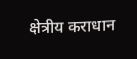क्षेत्रीय कराधान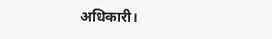अधिकारी।